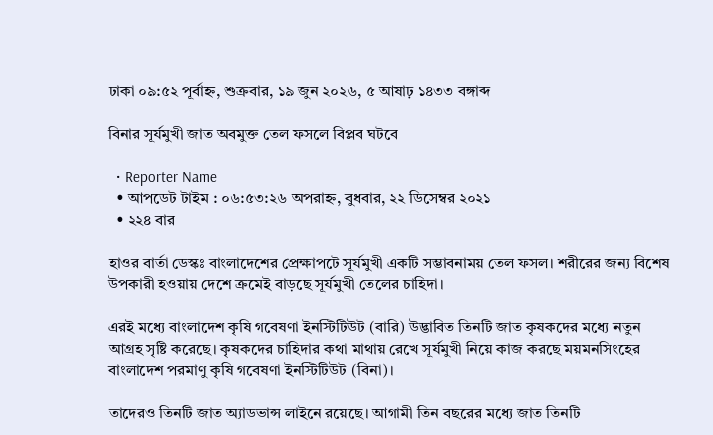ঢাকা ০৯:৫২ পূর্বাহ্ন, শুক্রবার, ১৯ জুন ২০২৬, ৫ আষাঢ় ১৪৩৩ বঙ্গাব্দ

বিনার সূর্যমুখী জাত অবমুক্ত তেল ফসলে বিপ্লব ঘটবে

  • Reporter Name
  • আপডেট টাইম : ০৬:৫৩:২৬ অপরাহ্ন, বুধবার, ২২ ডিসেম্বর ২০২১
  • ২২৪ বার

হাওর বার্তা ডেস্কঃ বাংলাদেশের প্রেক্ষাপটে সূর্যমুখী একটি সম্ভাবনাময় তেল ফসল। শরীরের জন্য বিশেষ উপকারী হওয়ায় দেশে ক্রমেই বাড়ছে সূর্যমুখী তেলের চাহিদা।

এরই মধ্যে বাংলাদেশ কৃষি গবেষণা ইনস্টিটিউট (বারি) উদ্ভাবিত তিনটি জাত কৃষকদের মধ্যে নতুন আগ্রহ সৃষ্টি করেছে। কৃষকদের চাহিদার কথা মাথায় রেখে সূর্যমুখী নিয়ে কাজ করছে ময়মনসিংহের বাংলাদেশ পরমাণু কৃষি গবেষণা ইনস্টিটিউট (বিনা)।

তাদেরও তিনটি জাত অ্যাডভান্স লাইনে রয়েছে। আগামী তিন বছরের মধ্যে জাত তিনটি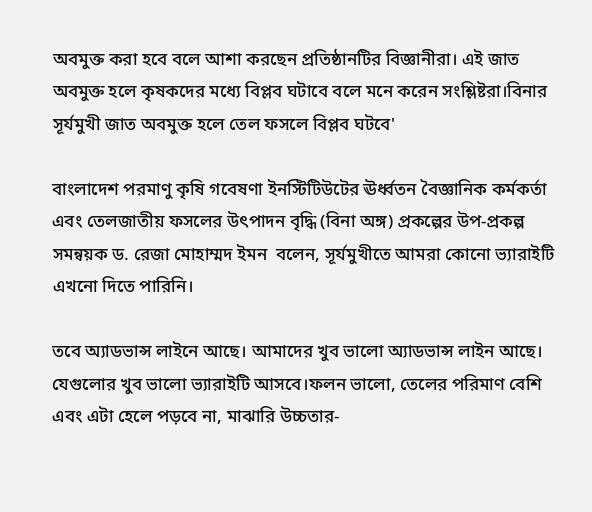অবমুক্ত করা হবে বলে আশা করছেন প্রতিষ্ঠানটির বিজ্ঞানীরা। এই জাত অবমুক্ত হলে কৃষকদের মধ্যে বিপ্লব ঘটাবে বলে মনে করেন সংশ্লিষ্টরা।বিনার সূর্যমুখী জাত অবমুক্ত হলে তেল ফসলে বিপ্লব ঘটবে'

বাংলাদেশ পরমাণু কৃষি গবেষণা ইনস্টিটিউটের ঊর্ধ্বতন বৈজ্ঞানিক কর্মকর্তা এবং তেলজাতীয় ফসলের উৎপাদন বৃদ্ধি (বিনা অঙ্গ) প্রকল্পের উপ-প্রকল্প সমন্বয়ক ড. রেজা মোহাম্মদ ইমন  বলেন, সূর্যমুখীতে আমরা কোনো ভ্যারাইটি এখনো দিতে পারিনি।

তবে অ্যাডভান্স লাইনে আছে। আমাদের খুব ভালো অ্যাডভান্স লাইন আছে। যেগুলোর খুব ভালো ভ্যারাইটি আসবে।ফলন ভালো, তেলের পরিমাণ বেশি এবং এটা হেলে পড়বে না, মাঝারি উচ্চতার-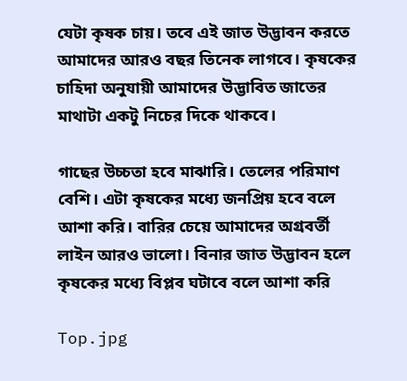যেটা কৃষক চায়। তবে এই জাত উদ্ভাবন করতে আমাদের আরও বছর তিনেক লাগবে। কৃষকের চাহিদা অনুযায়ী আমাদের উদ্ভাবিত জাতের মাথাটা একটু নিচের দিকে থাকবে।

গাছের উচ্চতা হবে মাঝারি। তেলের পরিমাণ বেশি। এটা কৃষকের মধ্যে জনপ্রিয় হবে বলে আশা করি। বারির চেয়ে আমাদের অগ্রবর্তী লাইন আরও ভালো। বিনার জাত উদ্ভাবন হলে কৃষকের মধ্যে বিপ্লব ঘটাবে বলে আশা করি

Top.jpg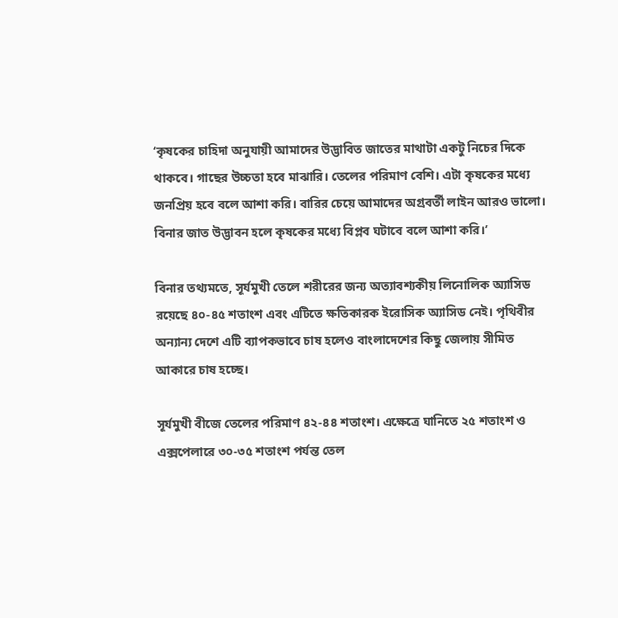‘কৃষকের চাহিদা অনুযায়ী আমাদের উদ্ভাবিত জাতের মাথাটা একটু নিচের দিকে থাকবে। গাছের উচ্চতা হবে মাঝারি। তেলের পরিমাণ বেশি। এটা কৃষকের মধ্যে জনপ্রিয় হবে বলে আশা করি। বারির চেয়ে আমাদের অগ্রবর্তী লাইন আরও ভালো। বিনার জাত উদ্ভাবন হলে কৃষকের মধ্যে বিপ্লব ঘটাবে বলে আশা করি।’

বিনার তথ্যমতে, সূর্যমুখী তেলে শরীরের জন্য অত্যাবশ্যকীয় লিনোলিক অ্যাসিড রয়েছে ৪০-৪৫ শতাংশ এবং এটিতে ক্ষতিকারক ইরোসিক অ্যাসিড নেই। পৃথিবীর অন্যান্য দেশে এটি ব্যাপকভাবে চাষ হলেও বাংলাদেশের কিছু জেলায় সীমিত আকারে চাষ হচ্ছে।

সূর্যমুখী বীজে তেলের পরিমাণ ৪২-৪৪ শতাংশ। এক্ষেত্রে ঘানিতে ২৫ শতাংশ ও এক্সপেলারে ৩০-৩৫ শতাংশ পর্যন্ত তেল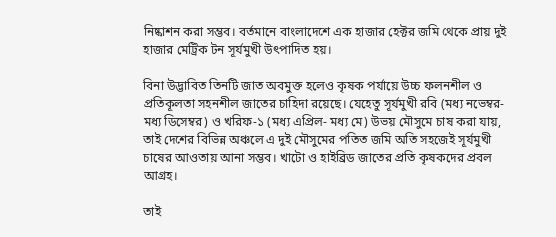নিষ্কাশন করা সম্ভব। বর্তমানে বাংলাদেশে এক হাজার হেক্টর জমি থেকে প্রায় দুই হাজার মেট্রিক টন সূর্যমুখী উৎপাদিত হয়।

বিনা উদ্ভাবিত তিনটি জাত অবমুক্ত হলেও কৃষক পর্যায়ে উচ্চ ফলনশীল ও প্রতিকূলতা সহনশীল জাতের চাহিদা রয়েছে। যেহেতু সূর্যমুখী রবি (মধ্য নভেম্বর-মধ্য ডিসেম্বর) ও খরিফ-১ (মধ্য এপ্রিল- মধ্য মে) উভয় মৌসুমে চাষ করা যায়, তাই দেশের বিভিন্ন অঞ্চলে এ দুই মৌসুমের পতিত জমি অতি সহজেই সূর্যমুখী চাষের আওতায় আনা সম্ভব। খাটো ও হাইব্রিড জাতের প্রতি কৃষকদের প্রবল আগ্রহ।

তাই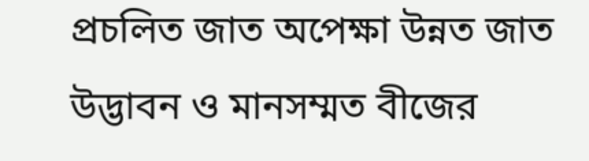প্রচলিত জাত অপেক্ষা উন্নত জাত উদ্ভাবন ও মানসম্মত বীজের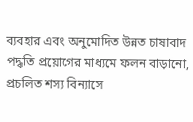ব্যবহার এবং অনুমোদিত উন্নত চাষাবাদ পদ্ধতি প্রয়োগের মাধ্যমে ফলন বাড়ানো, প্রচলিত শস্য বিন্যাসে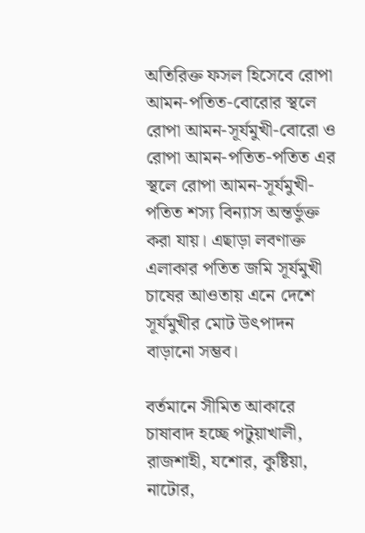অতিরিক্ত ফসল হিসেবে রোপা আমন-পতিত-বোরোর স্থলে রোপা আমন-সূর্যমুখী-বোরো ও রোপা আমন-পতিত-পতিত এর স্থলে রোপা আমন-সূর্যমুখী-পতিত শস্য বিন্যাস অন্তর্ভুক্ত করা যায়। এছাড়া লবণাক্ত এলাকার পতিত জমি সূর্যমুখী চাষের আওতায় এনে দেশে সূর্যমুখীর মোট উৎপাদন বাড়ানো সম্ভব।

বর্তমানে সীমিত আকারে চাষাবাদ হচ্ছে পটুয়াখালী, রাজশাহী, যশোর, কুষ্টিয়া, নাটোর,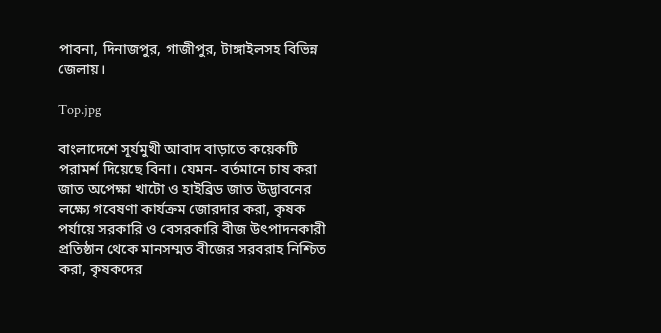পাবনা, দিনাজপুর, গাজীপুর, টাঙ্গাইলসহ বিভিন্ন জেলায়।

Top.jpg

বাংলাদেশে সূর্যমুখী আবাদ বাড়াতে কয়েকটি পরামর্শ দিয়েছে বিনা। যেমন- বর্তমানে চাষ করা জাত অপেক্ষা খাটো ও হাইব্রিড জাত উদ্ভাবনের লক্ষ্যে গবেষণা কার্যক্রম জোরদার করা, কৃষক পর্যায়ে সরকারি ও বেসরকারি বীজ উৎপাদনকারী প্রতিষ্ঠান থেকে মানসম্মত বীজের সরবরাহ নিশ্চিত করা, কৃষকদের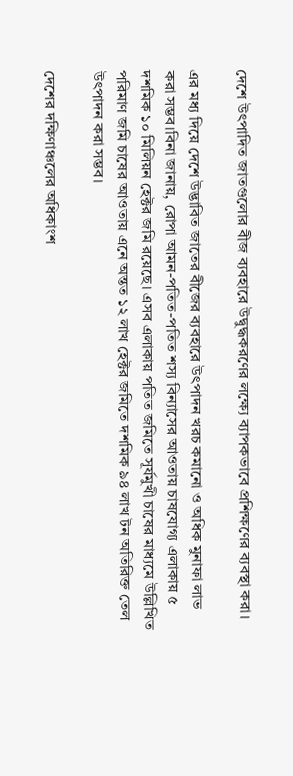দেশে উৎপাদিত জাতগুলোর বীজ ব্যবহারে উদ্বুদ্ধকরণের লক্ষ্যে ব্যাপকভাবে প্রশিক্ষণের ব্যবস্থা করা।

এর মধ্য দিয়ে দেশে উদ্ভাবিত জাতের বীজের ব্যবহারে উৎপাদন খরচ কমানো ও অধিক মুনাফা লাভ করা সম্ভব।বিনা জানায়, রোপা আমন-পতিত-পতিত শস্য বিন্যাসের আওতায় চাষযোগ্য এলাকায় ৫ দশমিক ১০ মিলিয়ন হেক্টর জমি রয়েছে। এসব এলাকায় পতিত জমিতে সূর্যমুখী চাষের মাধ্যমে উল্লিখিত পরিমাণ জমি চাষের আওতায় এনে অন্তত ১২ লাখ হেক্টর জমিতে দশমিক ৯৪ লাখ টন অতিরিক্ত তেল উৎপাদন করা সম্ভব।

দেশের দক্ষিণাঞ্চলের অধিকাংশ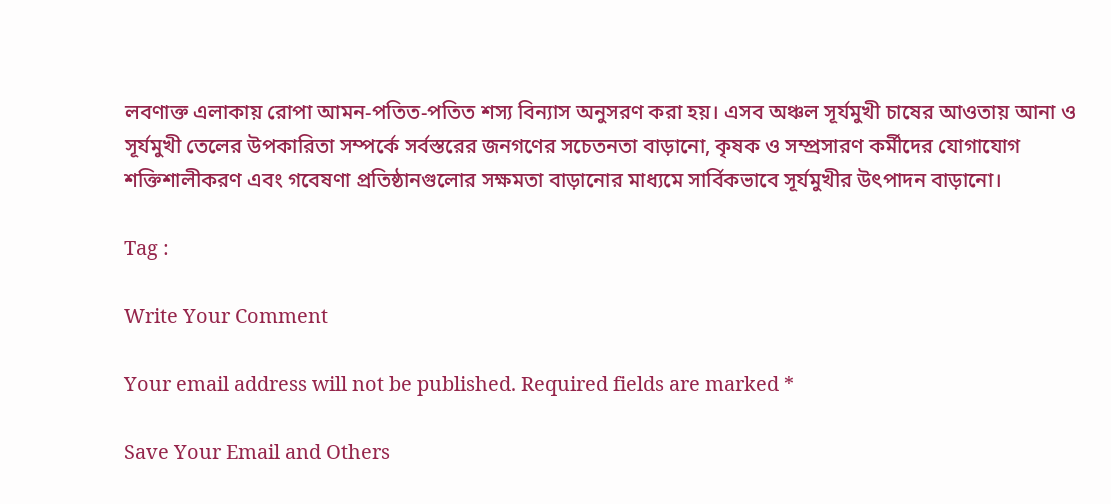লবণাক্ত এলাকায় রোপা আমন-পতিত-পতিত শস্য বিন্যাস অনুসরণ করা হয়। এসব অঞ্চল সূর্যমুখী চাষের আওতায় আনা ও সূর্যমুখী তেলের উপকারিতা সম্পর্কে সর্বস্তরের জনগণের সচেতনতা বাড়ানো, কৃষক ও সম্প্রসারণ কর্মীদের যোগাযোগ শক্তিশালীকরণ এবং গবেষণা প্রতিষ্ঠানগুলোর সক্ষমতা বাড়ানোর মাধ্যমে সার্বিকভাবে সূর্যমুখীর উৎপাদন বাড়ানো।

Tag :

Write Your Comment

Your email address will not be published. Required fields are marked *

Save Your Email and Others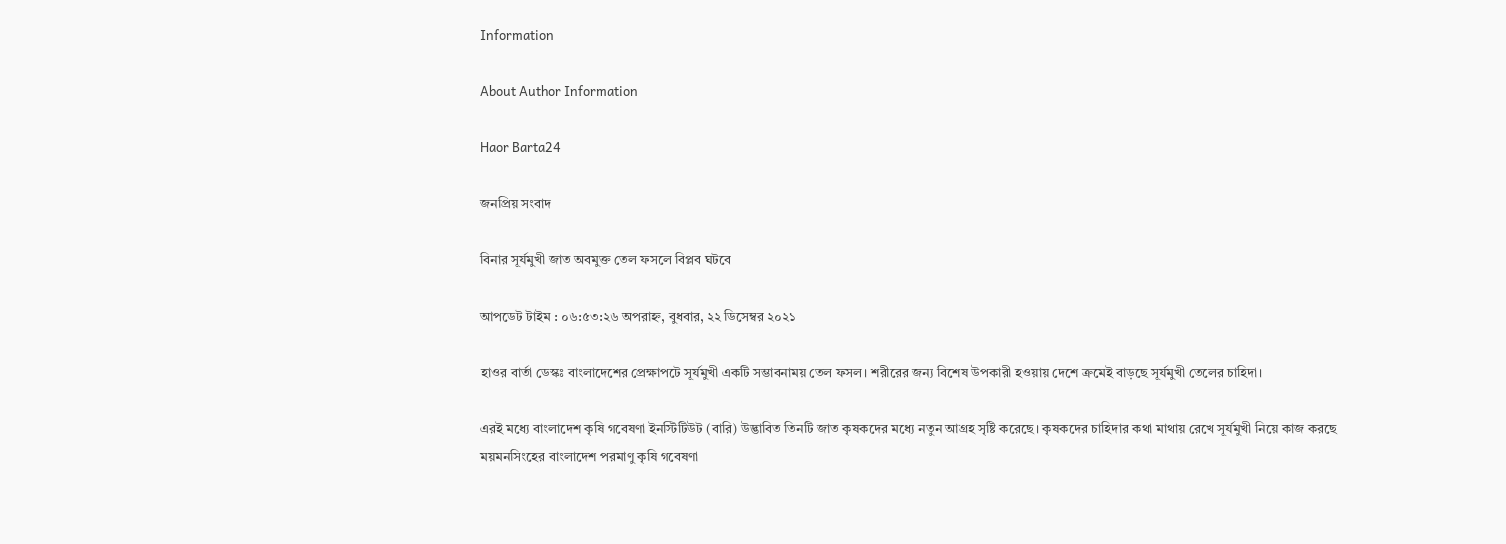Information

About Author Information

Haor Barta24

জনপ্রিয় সংবাদ

বিনার সূর্যমুখী জাত অবমুক্ত তেল ফসলে বিপ্লব ঘটবে

আপডেট টাইম : ০৬:৫৩:২৬ অপরাহ্ন, বুধবার, ২২ ডিসেম্বর ২০২১

হাওর বার্তা ডেস্কঃ বাংলাদেশের প্রেক্ষাপটে সূর্যমুখী একটি সম্ভাবনাময় তেল ফসল। শরীরের জন্য বিশেষ উপকারী হওয়ায় দেশে ক্রমেই বাড়ছে সূর্যমুখী তেলের চাহিদা।

এরই মধ্যে বাংলাদেশ কৃষি গবেষণা ইনস্টিটিউট (বারি) উদ্ভাবিত তিনটি জাত কৃষকদের মধ্যে নতুন আগ্রহ সৃষ্টি করেছে। কৃষকদের চাহিদার কথা মাথায় রেখে সূর্যমুখী নিয়ে কাজ করছে ময়মনসিংহের বাংলাদেশ পরমাণু কৃষি গবেষণা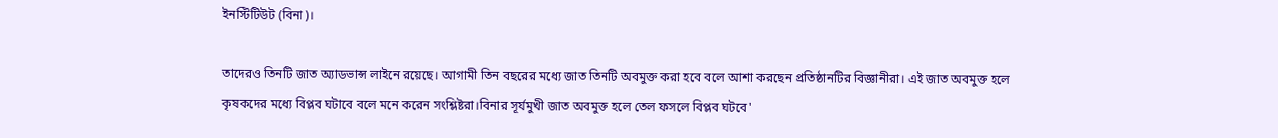ইনস্টিটিউট (বিনা)।

তাদেরও তিনটি জাত অ্যাডভান্স লাইনে রয়েছে। আগামী তিন বছরের মধ্যে জাত তিনটি অবমুক্ত করা হবে বলে আশা করছেন প্রতিষ্ঠানটির বিজ্ঞানীরা। এই জাত অবমুক্ত হলে কৃষকদের মধ্যে বিপ্লব ঘটাবে বলে মনে করেন সংশ্লিষ্টরা।বিনার সূর্যমুখী জাত অবমুক্ত হলে তেল ফসলে বিপ্লব ঘটবে'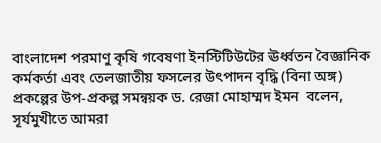বাংলাদেশ পরমাণু কৃষি গবেষণা ইনস্টিটিউটের ঊর্ধ্বতন বৈজ্ঞানিক কর্মকর্তা এবং তেলজাতীয় ফসলের উৎপাদন বৃদ্ধি (বিনা অঙ্গ) প্রকল্পের উপ-প্রকল্প সমন্বয়ক ড. রেজা মোহাম্মদ ইমন  বলেন, সূর্যমুখীতে আমরা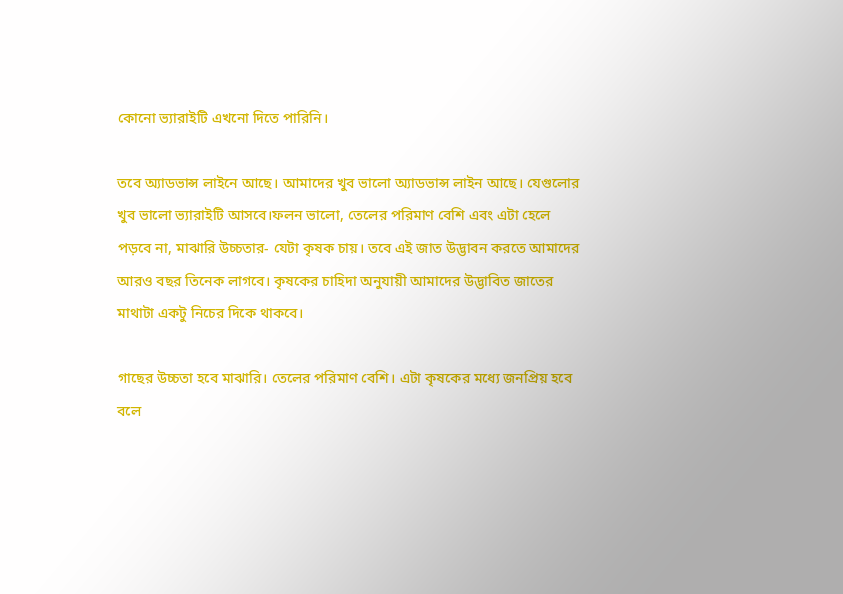কোনো ভ্যারাইটি এখনো দিতে পারিনি।

তবে অ্যাডভান্স লাইনে আছে। আমাদের খুব ভালো অ্যাডভান্স লাইন আছে। যেগুলোর খুব ভালো ভ্যারাইটি আসবে।ফলন ভালো, তেলের পরিমাণ বেশি এবং এটা হেলে পড়বে না, মাঝারি উচ্চতার- যেটা কৃষক চায়। তবে এই জাত উদ্ভাবন করতে আমাদের আরও বছর তিনেক লাগবে। কৃষকের চাহিদা অনুযায়ী আমাদের উদ্ভাবিত জাতের মাথাটা একটু নিচের দিকে থাকবে।

গাছের উচ্চতা হবে মাঝারি। তেলের পরিমাণ বেশি। এটা কৃষকের মধ্যে জনপ্রিয় হবে বলে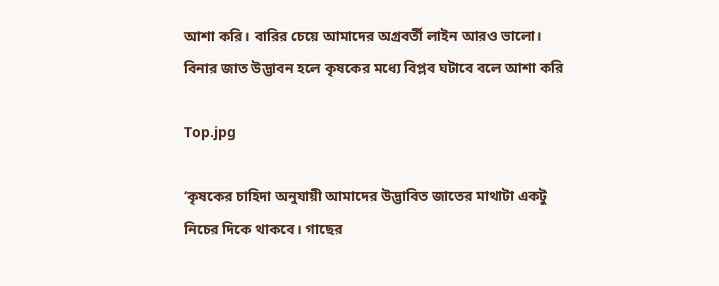আশা করি। বারির চেয়ে আমাদের অগ্রবর্তী লাইন আরও ভালো। বিনার জাত উদ্ভাবন হলে কৃষকের মধ্যে বিপ্লব ঘটাবে বলে আশা করি

Top.jpg

‘কৃষকের চাহিদা অনুযায়ী আমাদের উদ্ভাবিত জাতের মাথাটা একটু নিচের দিকে থাকবে। গাছের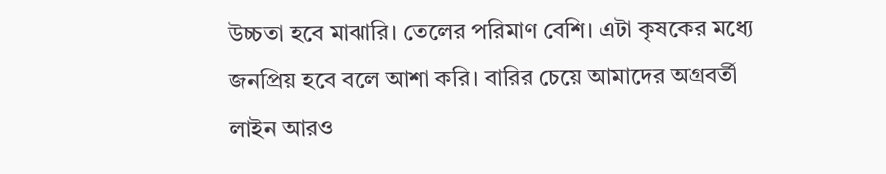উচ্চতা হবে মাঝারি। তেলের পরিমাণ বেশি। এটা কৃষকের মধ্যে জনপ্রিয় হবে বলে আশা করি। বারির চেয়ে আমাদের অগ্রবর্তী লাইন আরও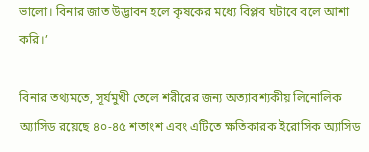ভালো। বিনার জাত উদ্ভাবন হলে কৃষকের মধ্যে বিপ্লব ঘটাবে বলে আশা করি।’

বিনার তথ্যমতে, সূর্যমুখী তেলে শরীরের জন্য অত্যাবশ্যকীয় লিনোলিক অ্যাসিড রয়েছে ৪০-৪৫ শতাংশ এবং এটিতে ক্ষতিকারক ইরোসিক অ্যাসিড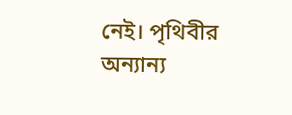নেই। পৃথিবীর অন্যান্য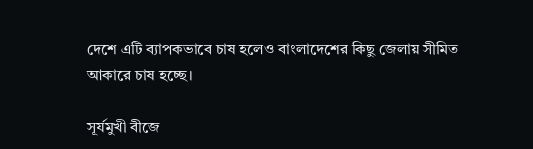দেশে এটি ব্যাপকভাবে চাষ হলেও বাংলাদেশের কিছু জেলায় সীমিত আকারে চাষ হচ্ছে।

সূর্যমুখী বীজে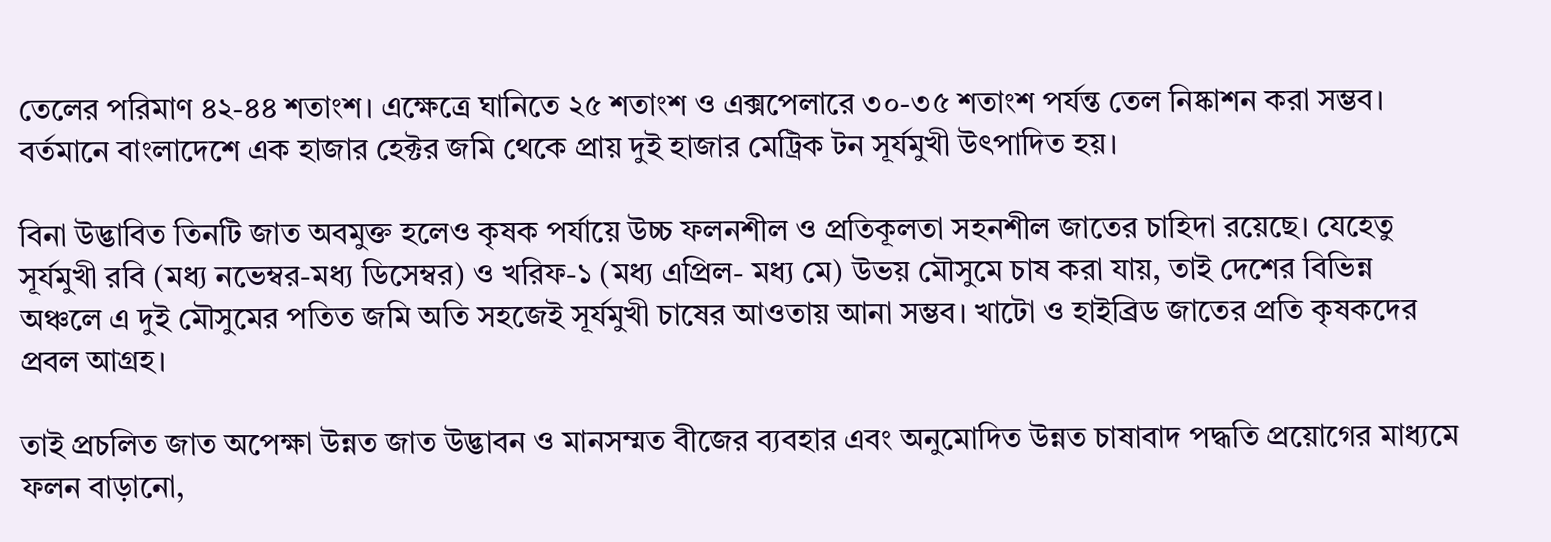তেলের পরিমাণ ৪২-৪৪ শতাংশ। এক্ষেত্রে ঘানিতে ২৫ শতাংশ ও এক্সপেলারে ৩০-৩৫ শতাংশ পর্যন্ত তেল নিষ্কাশন করা সম্ভব। বর্তমানে বাংলাদেশে এক হাজার হেক্টর জমি থেকে প্রায় দুই হাজার মেট্রিক টন সূর্যমুখী উৎপাদিত হয়।

বিনা উদ্ভাবিত তিনটি জাত অবমুক্ত হলেও কৃষক পর্যায়ে উচ্চ ফলনশীল ও প্রতিকূলতা সহনশীল জাতের চাহিদা রয়েছে। যেহেতু সূর্যমুখী রবি (মধ্য নভেম্বর-মধ্য ডিসেম্বর) ও খরিফ-১ (মধ্য এপ্রিল- মধ্য মে) উভয় মৌসুমে চাষ করা যায়, তাই দেশের বিভিন্ন অঞ্চলে এ দুই মৌসুমের পতিত জমি অতি সহজেই সূর্যমুখী চাষের আওতায় আনা সম্ভব। খাটো ও হাইব্রিড জাতের প্রতি কৃষকদের প্রবল আগ্রহ।

তাই প্রচলিত জাত অপেক্ষা উন্নত জাত উদ্ভাবন ও মানসম্মত বীজের ব্যবহার এবং অনুমোদিত উন্নত চাষাবাদ পদ্ধতি প্রয়োগের মাধ্যমে ফলন বাড়ানো,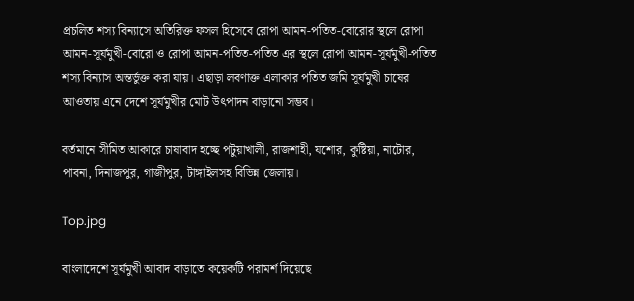প্রচলিত শস্য বিন্যাসে অতিরিক্ত ফসল হিসেবে রোপা আমন-পতিত-বোরোর স্থলে রোপা আমন-সূর্যমুখী-বোরো ও রোপা আমন-পতিত-পতিত এর স্থলে রোপা আমন-সূর্যমুখী-পতিত শস্য বিন্যাস অন্তর্ভুক্ত করা যায়। এছাড়া লবণাক্ত এলাকার পতিত জমি সূর্যমুখী চাষের আওতায় এনে দেশে সূর্যমুখীর মোট উৎপাদন বাড়ানো সম্ভব।

বর্তমানে সীমিত আকারে চাষাবাদ হচ্ছে পটুয়াখালী, রাজশাহী, যশোর, কুষ্টিয়া, নাটোর, পাবনা, দিনাজপুর, গাজীপুর, টাঙ্গাইলসহ বিভিন্ন জেলায়।

Top.jpg

বাংলাদেশে সূর্যমুখী আবাদ বাড়াতে কয়েকটি পরামর্শ দিয়েছে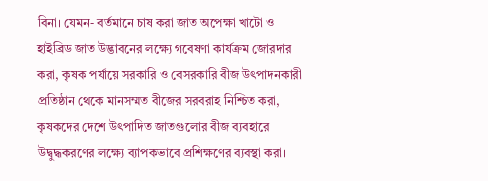বিনা। যেমন- বর্তমানে চাষ করা জাত অপেক্ষা খাটো ও হাইব্রিড জাত উদ্ভাবনের লক্ষ্যে গবেষণা কার্যক্রম জোরদার করা, কৃষক পর্যায়ে সরকারি ও বেসরকারি বীজ উৎপাদনকারী প্রতিষ্ঠান থেকে মানসম্মত বীজের সরবরাহ নিশ্চিত করা, কৃষকদের দেশে উৎপাদিত জাতগুলোর বীজ ব্যবহারে উদ্বুদ্ধকরণের লক্ষ্যে ব্যাপকভাবে প্রশিক্ষণের ব্যবস্থা করা।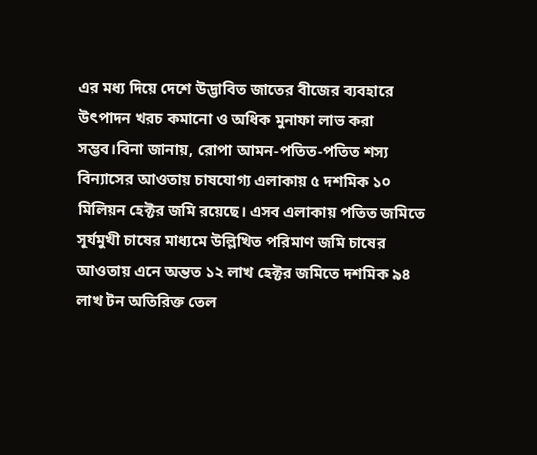এর মধ্য দিয়ে দেশে উদ্ভাবিত জাতের বীজের ব্যবহারে উৎপাদন খরচ কমানো ও অধিক মুনাফা লাভ করা সম্ভব।বিনা জানায়, রোপা আমন-পতিত-পতিত শস্য বিন্যাসের আওতায় চাষযোগ্য এলাকায় ৫ দশমিক ১০ মিলিয়ন হেক্টর জমি রয়েছে। এসব এলাকায় পতিত জমিতে সূর্যমুখী চাষের মাধ্যমে উল্লিখিত পরিমাণ জমি চাষের আওতায় এনে অন্তত ১২ লাখ হেক্টর জমিতে দশমিক ৯৪ লাখ টন অতিরিক্ত তেল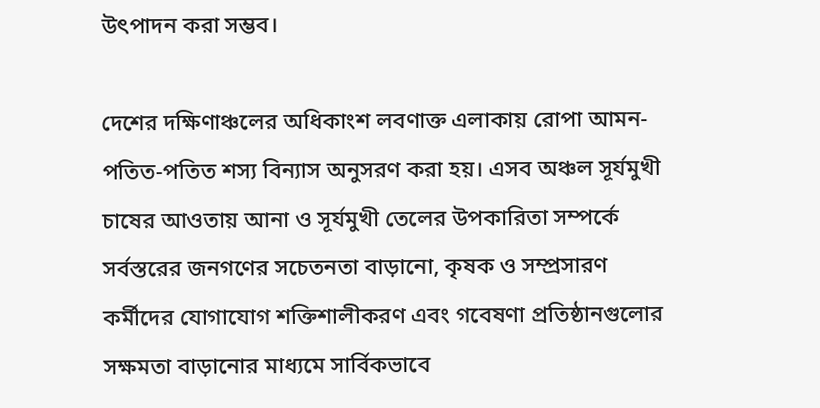উৎপাদন করা সম্ভব।

দেশের দক্ষিণাঞ্চলের অধিকাংশ লবণাক্ত এলাকায় রোপা আমন-পতিত-পতিত শস্য বিন্যাস অনুসরণ করা হয়। এসব অঞ্চল সূর্যমুখী চাষের আওতায় আনা ও সূর্যমুখী তেলের উপকারিতা সম্পর্কে সর্বস্তরের জনগণের সচেতনতা বাড়ানো, কৃষক ও সম্প্রসারণ কর্মীদের যোগাযোগ শক্তিশালীকরণ এবং গবেষণা প্রতিষ্ঠানগুলোর সক্ষমতা বাড়ানোর মাধ্যমে সার্বিকভাবে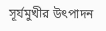সূর্যমুখীর উৎপাদন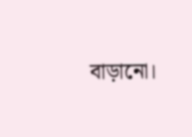বাড়ানো।